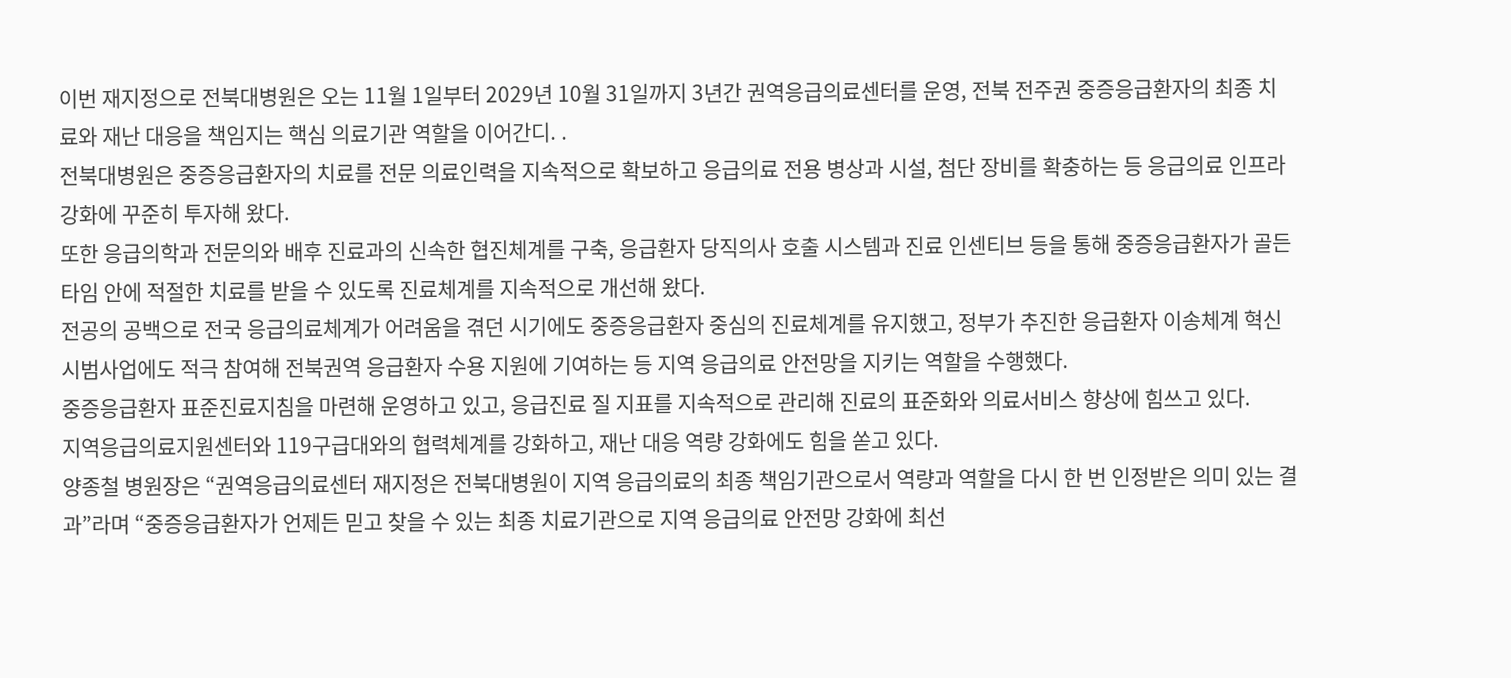이번 재지정으로 전북대병원은 오는 11월 1일부터 2029년 10월 31일까지 3년간 권역응급의료센터를 운영, 전북 전주권 중증응급환자의 최종 치료와 재난 대응을 책임지는 핵심 의료기관 역할을 이어간디. .
전북대병원은 중증응급환자의 치료를 전문 의료인력을 지속적으로 확보하고 응급의료 전용 병상과 시설, 첨단 장비를 확충하는 등 응급의료 인프라 강화에 꾸준히 투자해 왔다.
또한 응급의학과 전문의와 배후 진료과의 신속한 협진체계를 구축, 응급환자 당직의사 호출 시스템과 진료 인센티브 등을 통해 중증응급환자가 골든타임 안에 적절한 치료를 받을 수 있도록 진료체계를 지속적으로 개선해 왔다.
전공의 공백으로 전국 응급의료체계가 어려움을 겪던 시기에도 중증응급환자 중심의 진료체계를 유지했고, 정부가 추진한 응급환자 이송체계 혁신 시범사업에도 적극 참여해 전북권역 응급환자 수용 지원에 기여하는 등 지역 응급의료 안전망을 지키는 역할을 수행했다.
중증응급환자 표준진료지침을 마련해 운영하고 있고, 응급진료 질 지표를 지속적으로 관리해 진료의 표준화와 의료서비스 향상에 힘쓰고 있다.
지역응급의료지원센터와 119구급대와의 협력체계를 강화하고, 재난 대응 역량 강화에도 힘을 쏟고 있다.
양종철 병원장은 “권역응급의료센터 재지정은 전북대병원이 지역 응급의료의 최종 책임기관으로서 역량과 역할을 다시 한 번 인정받은 의미 있는 결과”라며 “중증응급환자가 언제든 믿고 찾을 수 있는 최종 치료기관으로 지역 응급의료 안전망 강화에 최선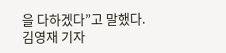을 다하겠다”고 말했다.
김영재 기자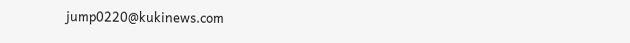jump0220@kukinews.com